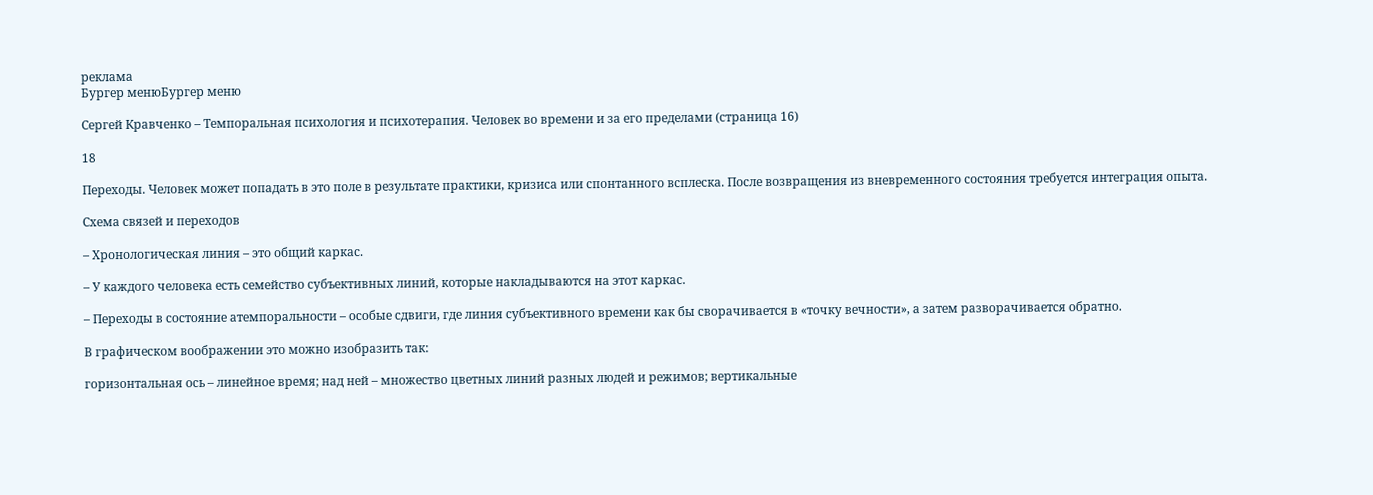реклама
Бургер менюБургер меню

Сергей Кравченко – Темпоральная психология и психотерапия. Человек во времени и за его пределами (страница 16)

18

Переходы. Человек может попадать в это поле в результате практики, кризиса или спонтанного всплеска. После возвращения из вневременного состояния требуется интеграция опыта.

Схема связей и переходов

– Хронологическая линия – это общий каркас.

– У каждого человека есть семейство субъективных линий, которые накладываются на этот каркас.

– Переходы в состояние атемпоральности – особые сдвиги, где линия субъективного времени как бы сворачивается в «точку вечности», а затем разворачивается обратно.

В графическом воображении это можно изобразить так:

горизонтальная ось – линейное время; над ней – множество цветных линий разных людей и режимов; вертикальные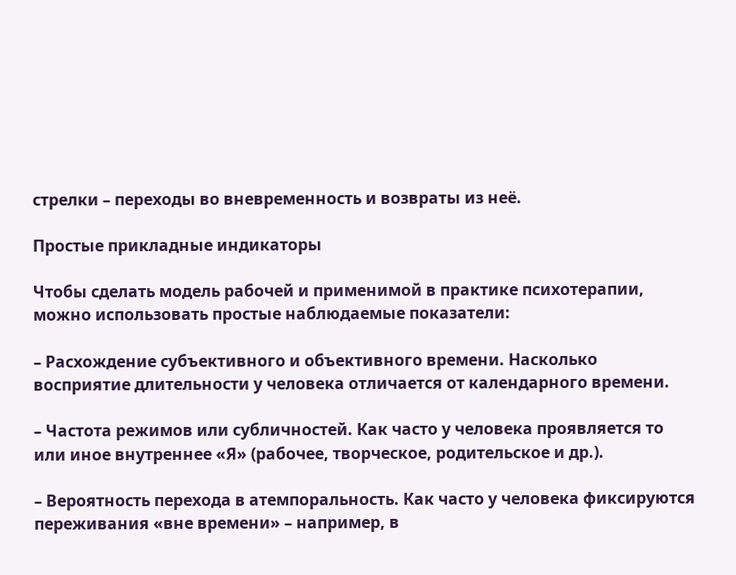стрелки – переходы во вневременность и возвраты из неё.

Простые прикладные индикаторы

Чтобы сделать модель рабочей и применимой в практике психотерапии, можно использовать простые наблюдаемые показатели:

– Расхождение субъективного и объективного времени. Насколько восприятие длительности у человека отличается от календарного времени.

– Частота режимов или субличностей. Как часто у человека проявляется то или иное внутреннее «Я» (рабочее, творческое, родительское и др.).

– Вероятность перехода в атемпоральность. Как часто у человека фиксируются переживания «вне времени» – например, в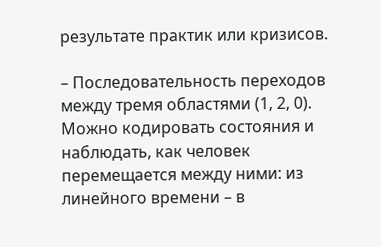результате практик или кризисов.

– Последовательность переходов между тремя областями (1, 2, 0). Можно кодировать состояния и наблюдать, как человек перемещается между ними: из линейного времени – в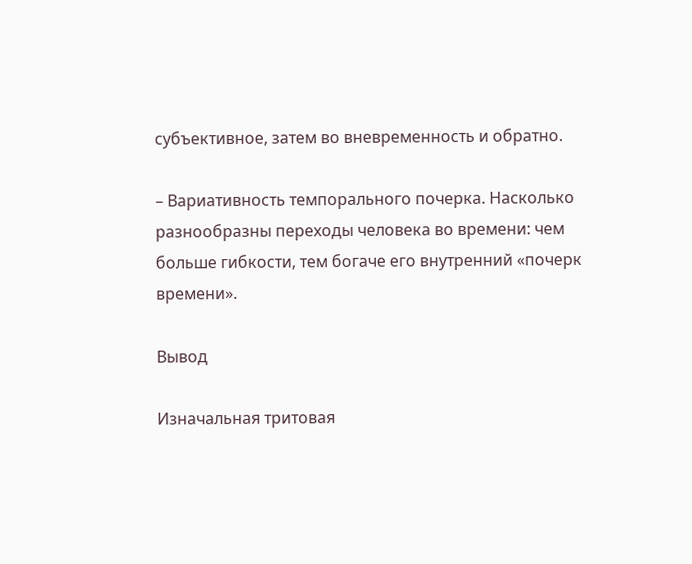субъективное, затем во вневременность и обратно.

– Вариативность темпорального почерка. Насколько разнообразны переходы человека во времени: чем больше гибкости, тем богаче его внутренний «почерк времени».

Вывод

Изначальная тритовая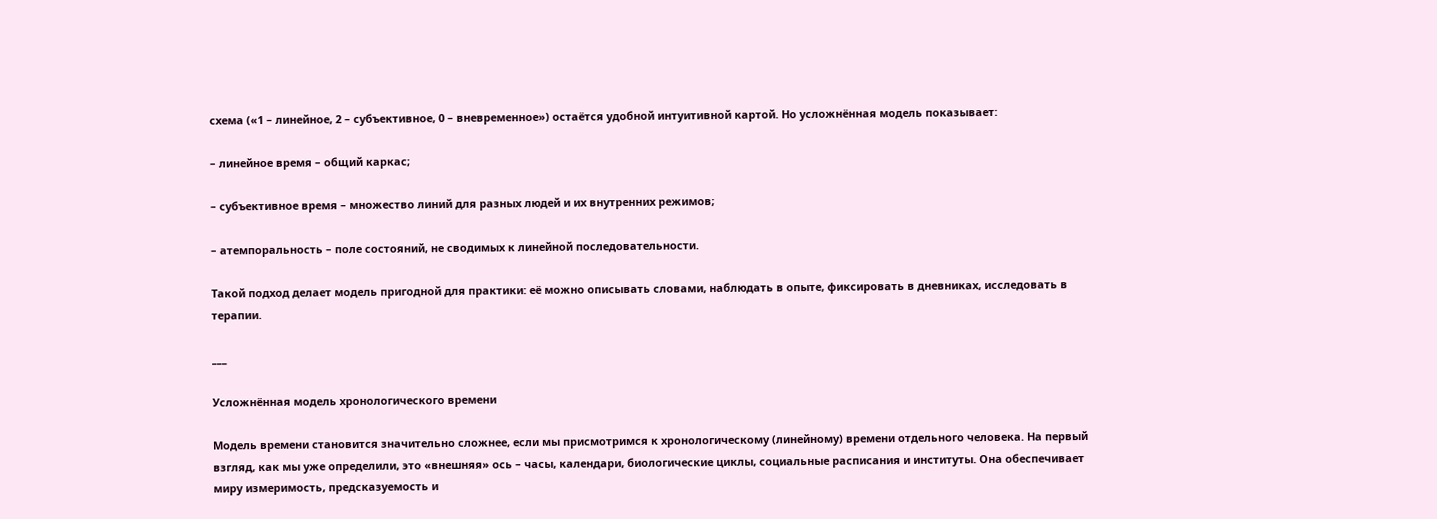схема («1 – линейное, 2 – субъективное, 0 – вневременное») остаётся удобной интуитивной картой. Но усложнённая модель показывает:

– линейное время – общий каркас;

– субъективное время – множество линий для разных людей и их внутренних режимов;

– атемпоральность – поле состояний, не сводимых к линейной последовательности.

Такой подход делает модель пригодной для практики: её можно описывать словами, наблюдать в опыте, фиксировать в дневниках, исследовать в терапии.

___

Усложнённая модель хронологического времени

Модель времени становится значительно сложнее, если мы присмотримся к хронологическому (линейному) времени отдельного человека. На первый взгляд, как мы уже определили, это «внешняя» ось – часы, календари, биологические циклы, социальные расписания и институты. Она обеспечивает миру измеримость, предсказуемость и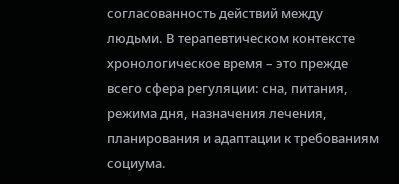согласованность действий между людьми. В терапевтическом контексте хронологическое время – это прежде всего сфера регуляции: сна, питания, режима дня, назначения лечения, планирования и адаптации к требованиям социума.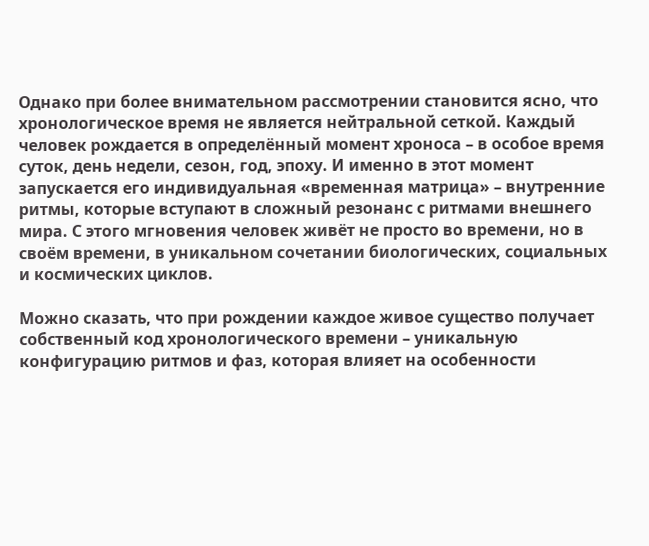Однако при более внимательном рассмотрении становится ясно, что хронологическое время не является нейтральной сеткой. Каждый человек рождается в определённый момент хроноса – в особое время суток, день недели, сезон, год, эпоху. И именно в этот момент запускается его индивидуальная «временная матрица» – внутренние ритмы, которые вступают в сложный резонанс с ритмами внешнего мира. С этого мгновения человек живёт не просто во времени, но в своём времени, в уникальном сочетании биологических, социальных и космических циклов.

Можно сказать, что при рождении каждое живое существо получает собственный код хронологического времени – уникальную конфигурацию ритмов и фаз, которая влияет на особенности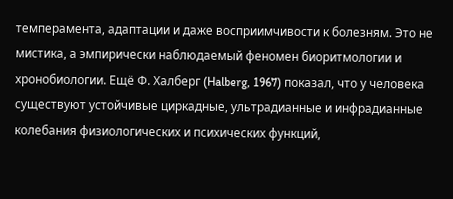темперамента, адаптации и даже восприимчивости к болезням. Это не мистика, а эмпирически наблюдаемый феномен биоритмологии и хронобиологии. Ещё Ф. Халберг (Halberg, 1967) показал, что у человека существуют устойчивые циркадные, ультрадианные и инфрадианные колебания физиологических и психических функций,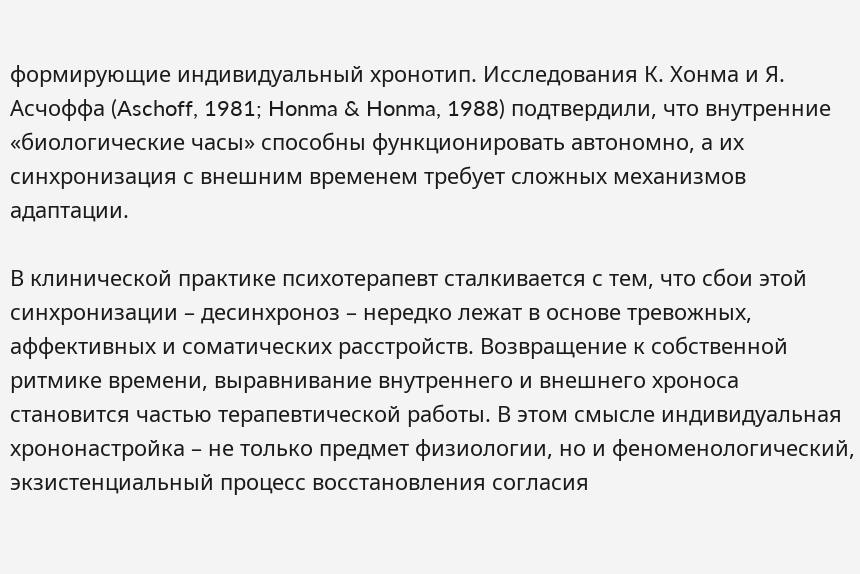формирующие индивидуальный хронотип. Исследования К. Хонма и Я. Асчоффа (Aschoff, 1981; Honma & Honma, 1988) подтвердили, что внутренние «биологические часы» способны функционировать автономно, а их синхронизация с внешним временем требует сложных механизмов адаптации.

В клинической практике психотерапевт сталкивается с тем, что сбои этой синхронизации – десинхроноз – нередко лежат в основе тревожных, аффективных и соматических расстройств. Возвращение к собственной ритмике времени, выравнивание внутреннего и внешнего хроноса становится частью терапевтической работы. В этом смысле индивидуальная хрононастройка – не только предмет физиологии, но и феноменологический, экзистенциальный процесс восстановления согласия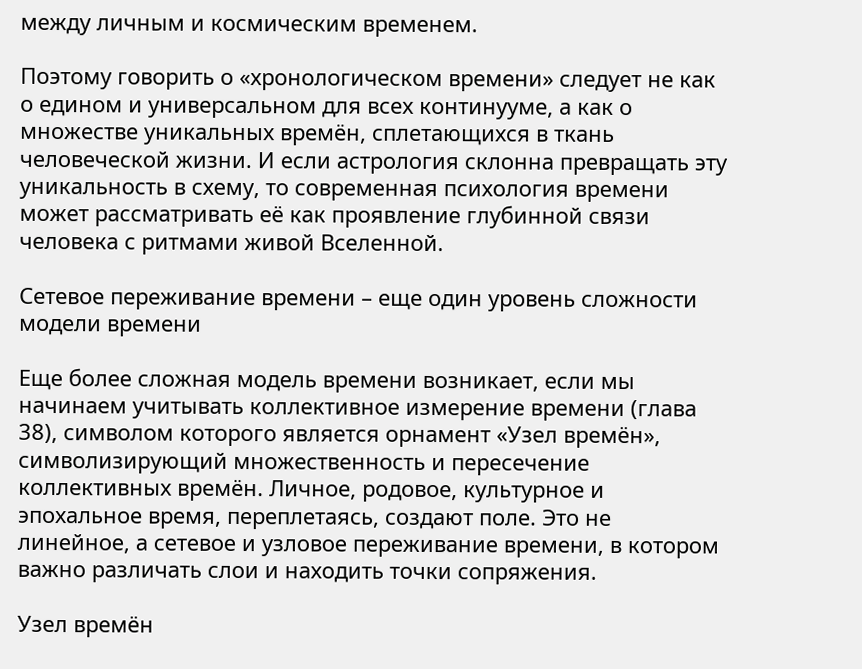между личным и космическим временем.

Поэтому говорить о «хронологическом времени» следует не как о едином и универсальном для всех континууме, а как о множестве уникальных времён, сплетающихся в ткань человеческой жизни. И если астрология склонна превращать эту уникальность в схему, то современная психология времени может рассматривать её как проявление глубинной связи человека с ритмами живой Вселенной.

Сетевое переживание времени – еще один уровень сложности модели времени

Еще более сложная модель времени возникает, если мы начинаем учитывать коллективное измерение времени (глава 38), символом которого является орнамент «Узел времён», символизирующий множественность и пересечение коллективных времён. Личное, родовое, культурное и эпохальное время, переплетаясь, создают поле. Это не линейное, а сетевое и узловое переживание времени, в котором важно различать слои и находить точки сопряжения.

Узел времён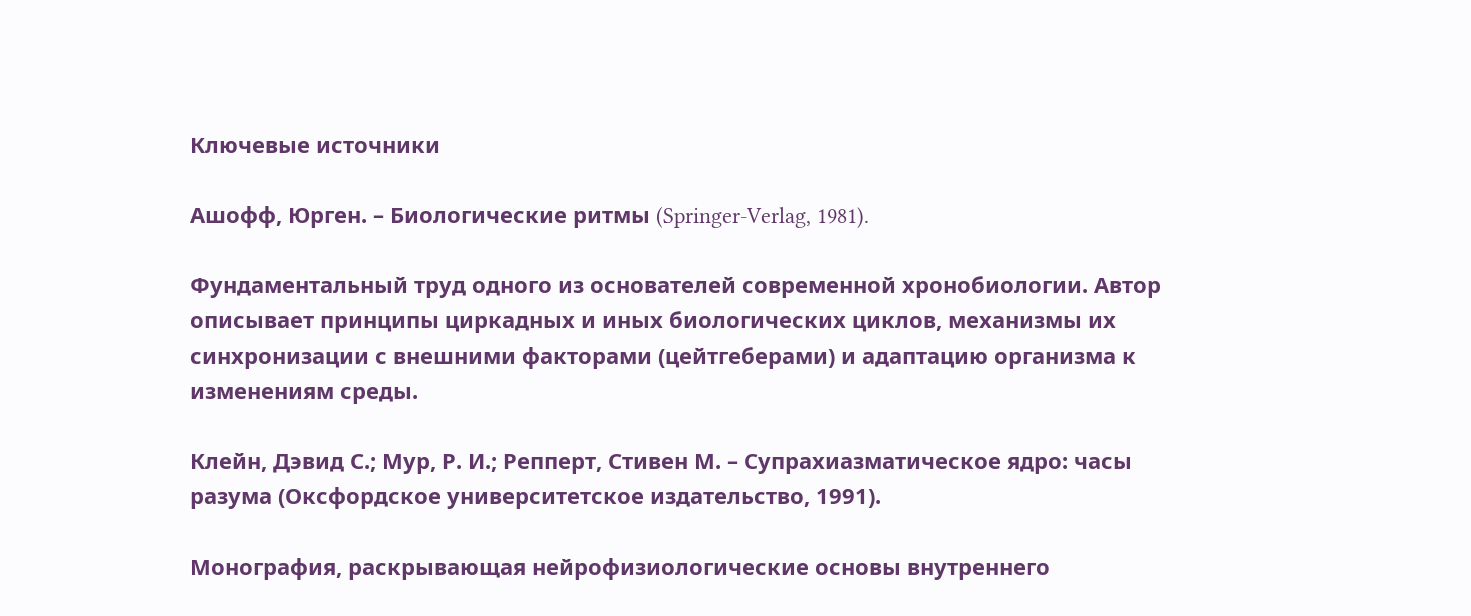Ключевые источники

Ашофф, Юрген. – Биологические ритмы (Springer-Verlag, 1981).

Фундаментальный труд одного из основателей современной хронобиологии. Автор описывает принципы циркадных и иных биологических циклов, механизмы их синхронизации с внешними факторами (цейтгеберами) и адаптацию организма к изменениям среды.

Клейн, Дэвид С.; Мур, Р. И.; Репперт, Стивен М. – Супрахиазматическое ядро: часы разума (Оксфордское университетское издательство, 1991).

Монография, раскрывающая нейрофизиологические основы внутреннего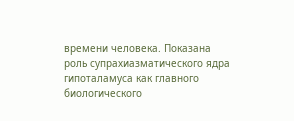времени человека. Показана роль супрахиазматического ядра гипоталамуса как главного биологического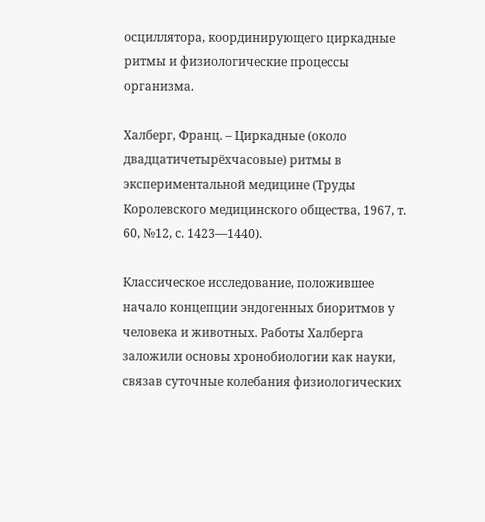осциллятора, координирующего циркадные ритмы и физиологические процессы организма.

Халберг, Франц. – Циркадные (около двадцатичетырёхчасовые) ритмы в экспериментальной медицине (Труды Королевского медицинского общества, 1967, т. 60, №12, с. 1423—1440).

Классическое исследование, положившее начало концепции эндогенных биоритмов у человека и животных. Работы Халберга заложили основы хронобиологии как науки, связав суточные колебания физиологических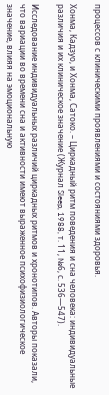процессов с клиническими проявлениями и состояниями здоровья.

Хонма, Кадзуо, и Хонма, Сатоко. – Циркадный ритм поведения и сна человека: индивидуальные различия и их клиническое значение (Журнал Sleep, 1988, т. 11, №6, с. 536—547).

Исследование индивидуальных различий циркадных ритмов и хронотипов. Авторы показали, что вариации во времени сна и активности имеют выраженное психофизиологическое значение, влияя на эмоциональную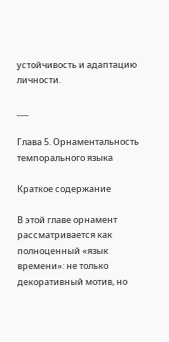устойчивость и адаптацию личности.

___

Глава 5. Орнаментальность темпорального языка

Краткое содержание

В этой главе орнамент рассматривается как полноценный «язык времени»: не только декоративный мотив, но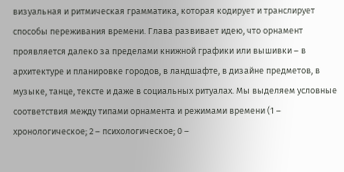визуальная и ритмическая грамматика, которая кодирует и транслирует способы переживания времени. Глава развивает идею, что орнамент проявляется далеко за пределами книжной графики или вышивки – в архитектуре и планировке городов, в ландшафте, в дизайне предметов, в музыке, танце, тексте и даже в социальных ритуалах. Мы выделяем условные соответствия между типами орнамента и режимами времени (1 – хронологическое; 2 – психологическое; 0 –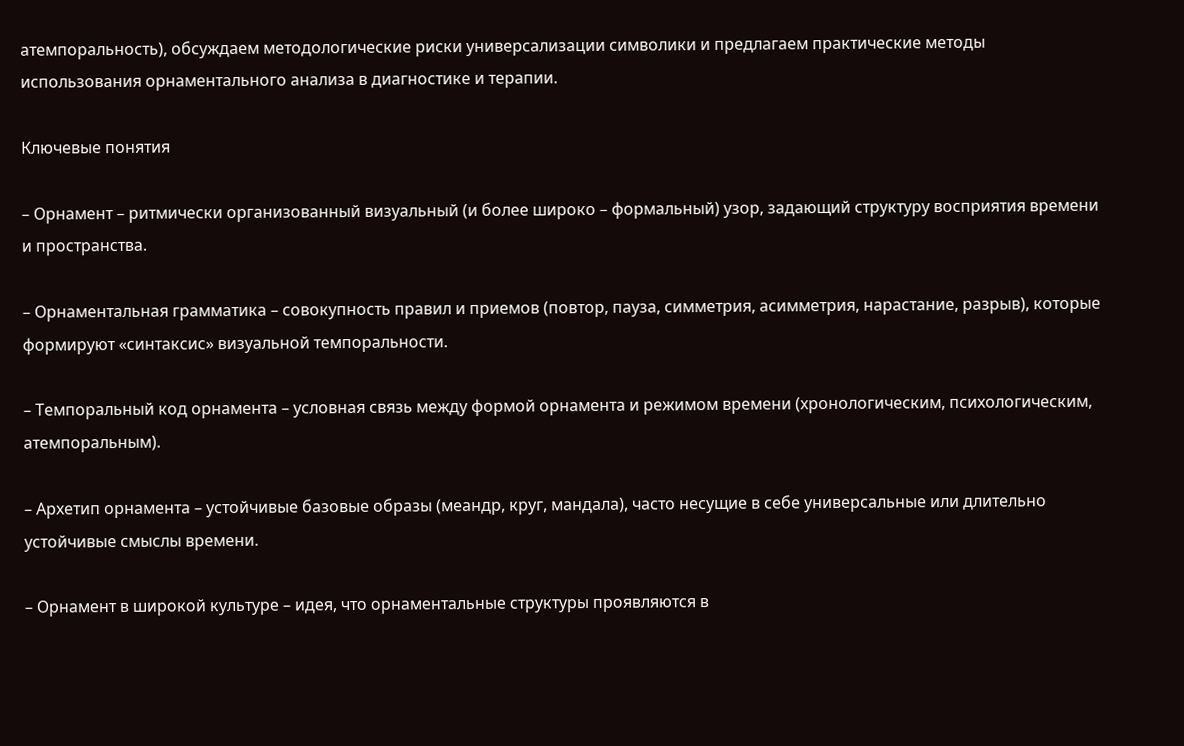атемпоральность), обсуждаем методологические риски универсализации символики и предлагаем практические методы использования орнаментального анализа в диагностике и терапии.

Ключевые понятия

– Орнамент – ритмически организованный визуальный (и более широко – формальный) узор, задающий структуру восприятия времени и пространства.

– Орнаментальная грамматика – совокупность правил и приемов (повтор, пауза, симметрия, асимметрия, нарастание, разрыв), которые формируют «синтаксис» визуальной темпоральности.

– Темпоральный код орнамента – условная связь между формой орнамента и режимом времени (хронологическим, психологическим, атемпоральным).

– Архетип орнамента – устойчивые базовые образы (меандр, круг, мандала), часто несущие в себе универсальные или длительно устойчивые смыслы времени.

– Орнамент в широкой культуре – идея, что орнаментальные структуры проявляются в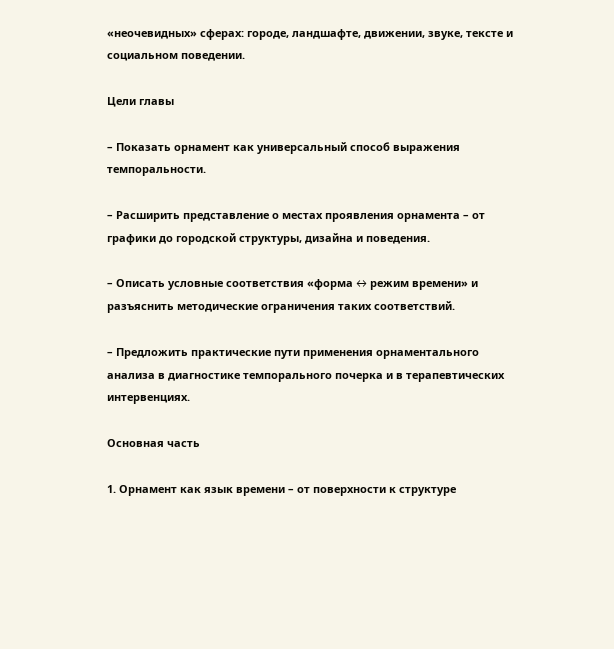«неочевидных» сферах: городе, ландшафте, движении, звуке, тексте и социальном поведении.

Цели главы

– Показать орнамент как универсальный способ выражения темпоральности.

– Расширить представление о местах проявления орнамента – от графики до городской структуры, дизайна и поведения.

– Описать условные соответствия «форма ↔ режим времени» и разъяснить методические ограничения таких соответствий.

– Предложить практические пути применения орнаментального анализа в диагностике темпорального почерка и в терапевтических интервенциях.

Основная часть

1. Орнамент как язык времени – от поверхности к структуре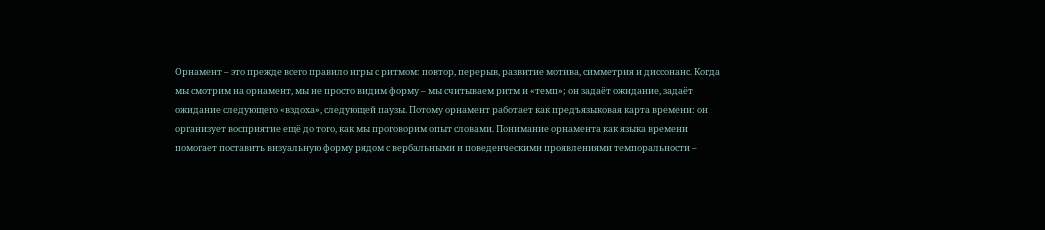Орнамент – это прежде всего правило игры с ритмом: повтор, перерыв, развитие мотива, симметрия и диссонанс. Когда мы смотрим на орнамент, мы не просто видим форму – мы считываем ритм и «темп»; он задаёт ожидание, задаёт ожидание следующего «вздоха», следующей паузы. Потому орнамент работает как предъязыковая карта времени: он организует восприятие ещё до того, как мы проговорим опыт словами. Понимание орнамента как языка времени помогает поставить визуальную форму рядом с вербальными и поведенческими проявлениями темпоральности –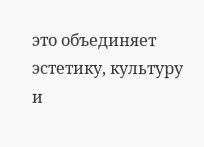это объединяет эстетику, культуру и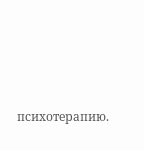психотерапию.